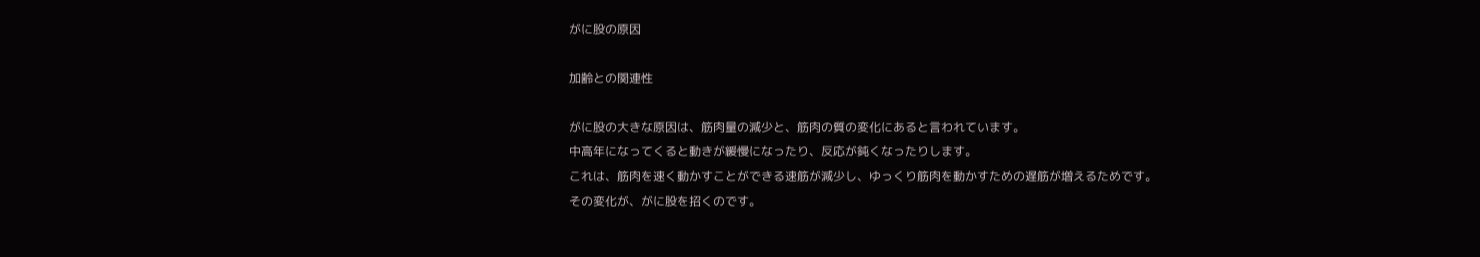がに股の原因

加齢との関連性

がに股の大きな原因は、筋肉量の減少と、筋肉の質の変化にあると言われています。
中高年になってくると動きが緩慢になったり、反応が鈍くなったりします。
これは、筋肉を速く動かすことができる速筋が減少し、ゆっくり筋肉を動かすための遅筋が増えるためです。
その変化が、がに股を招くのです。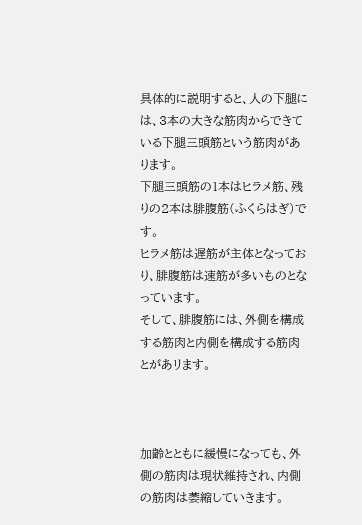具体的に説明すると、人の下腿には、3本の大きな筋肉からできている下腿三頭筋という筋肉があります。
下腿三頭筋の1本はヒラメ筋、残りの2本は腓腹筋(ふくらはぎ)です。
ヒラメ筋は遅筋が主体となっており、腓腹筋は速筋が多いものとなっています。
そして、腓腹筋には、外側を構成する筋肉と内側を構成する筋肉とがあリます。



加齢とともに緩慢になっても、外側の筋肉は現状維持され、内側の筋肉は萎縮していきます。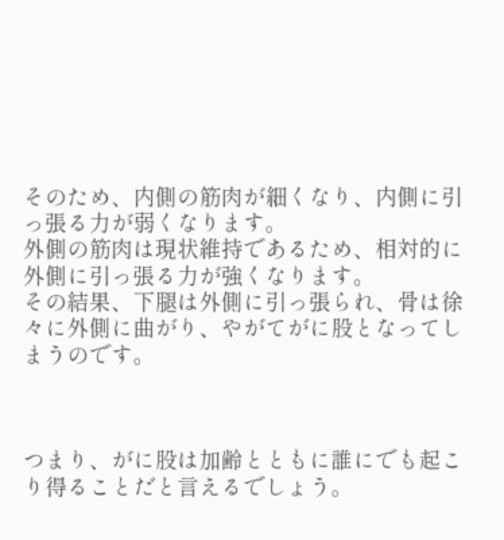そのため、内側の筋肉が細くなり、内側に引っ張る力が弱くなります。
外側の筋肉は現状維持であるため、相対的に外側に引っ張る力が強くなります。
その結果、下腿は外側に引っ張られ、骨は徐々に外側に曲がり、やがてがに股となってしまうのです。



つまり、がに股は加齢とともに誰にでも起こり得ることだと言えるでしょう。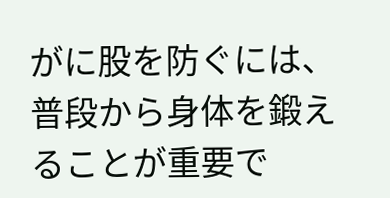がに股を防ぐには、普段から身体を鍛えることが重要で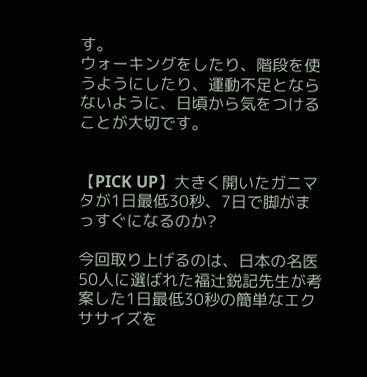す。
ウォーキングをしたり、階段を使うようにしたり、運動不足とならないように、日頃から気をつけることが大切です。


【PICK UP】大きく開いたガニマタが1日最低30秒、7日で脚がまっすぐになるのか?

今回取り上げるのは、日本の名医50人に選ばれた福辻鋭記先生が考案した1日最低30秒の簡単なエクササイズを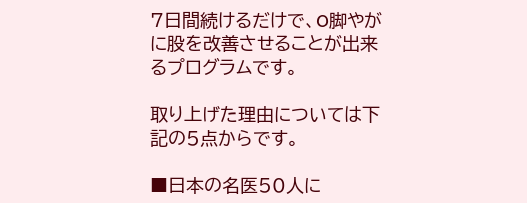7日間続けるだけで、O脚やがに股を改善させることが出来るプログラムです。

取り上げた理由については下記の5点からです。

■日本の名医50人に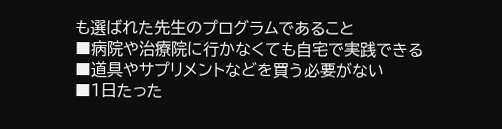も選ばれた先生のプログラムであること
■病院や治療院に行かなくても自宅で実践できる
■道具やサプリメントなどを買う必要がない
■1日たった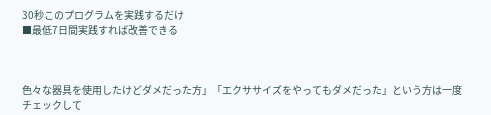30秒このプログラムを実践するだけ
■最低7日間実践すれば改善できる



色々な器具を使用したけどダメだった方」「エクササイズをやってもダメだった」という方は一度チェックして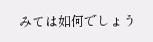みては如何でしょう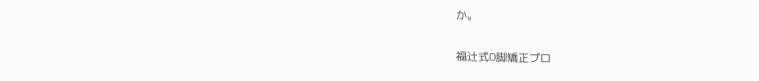か。

福辻式O脚矯正プロ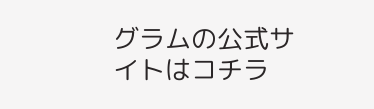グラムの公式サイトはコチラ